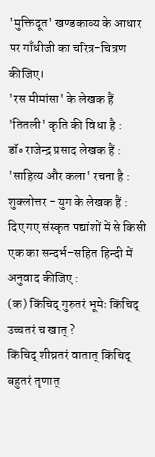'मुक्तिदूत' खण्डकाव्य के आधार पर गाँधीजी का चरित्र-चित्रण कीजिए।
'रस मीमांसा' के लेखक हैं
'तितली' कृति की विधा है :
डॉ॰ राजेन्द्र प्रसाद लेखक हैं :
'साहित्य और कला' रचना है :
शुक्लोत्तर - युग के लेखक हैं :
दिए गए संस्कृत पद्यांशों में से किसी एक का सन्दर्भ–सहित हिन्दी में अनुवाद कीजिए :
(क) किंचिद् गुरुतरं भूमेः किंचिद् उच्चतरं च खात् ?
किंचिद् शीघ्रतरं वातात् किंचिद् बहुतरं तृणात्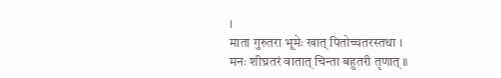।
माता गुरुतरा भूमेः खात् पितोच्चतरस्तथा ।
मनः शीघ्रतरं वातात् चिन्ता बहुतरी तृणात् ॥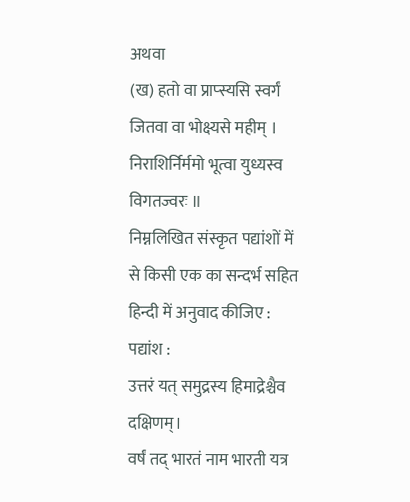अथवा
(ख) हतो वा प्राप्स्यसि स्वर्गं जितवा वा भोक्ष्यसे महीम् ।
निराशिर्निर्ममो भूत्वा युध्यस्व विगतज्वरः ॥
निम्नलिखित संस्कृत पद्यांशों में से किसी एक का सन्दर्भ सहित हिन्दी में अनुवाद कीजिए :
पद्यांश :
उत्तरं यत् समुद्रस्य हिमाद्रेश्चैव दक्षिणम्।
वर्षं तद् भारतं नाम भारती यत्र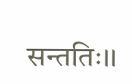सन्ततिः।।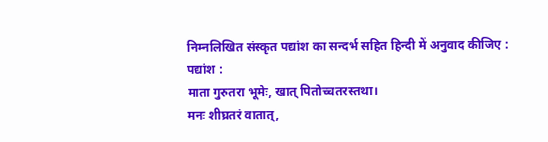निम्नलिखित संस्कृत पद्यांश का सन्दर्भ सहित हिन्दी में अनुवाद कीजिए :
पद्यांश :
माता गुरुतरा भूमेः, खात् पितोच्चतरस्तथा।
मनः शीघ्रतरं वातात्,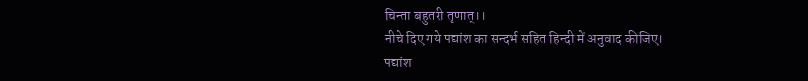चिन्ता बहुतरी तृणात्।।
नीचे दिए गये पद्यांश का सन्दर्भ सहित हिन्दी में अनुवाद कीजिए।
पद्यांश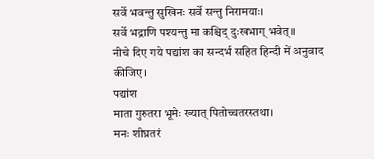सर्वे भवन्तु सुखिनः सर्वे सन्तु निरामयाः।
सर्वे भद्राणि पश्यन्तु मा कश्चिद् दुःखभाग् भवेत्॥
नीचे दिए गये पद्यांश का सन्दर्भ सहित हिन्दी में अनुवाद कीजिए।
पद्यांश
माता गुरुतरा भूमेः ख्यात् पितोच्चतरस्तथा।
मनः शीघ्रतरं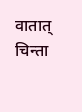वातात् चिन्ता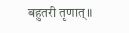बहुतरी तृणात्॥